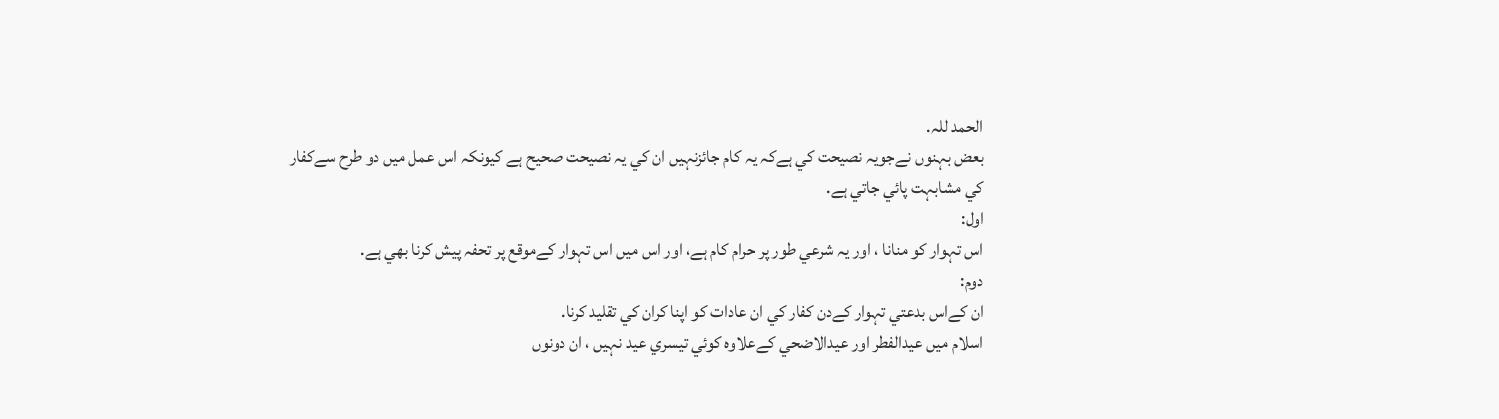الحمد للہ.
بعض بہنوں نےجويہ نصيحت كي ہےكہ يہ كام جائزنہيں ان كي يہ نصيحت صحيح ہے كيونكہ اس عمل ميں دو طرح سےكفار كي مشابہت پائي جاتي ہے.
اول:
اس تہوار كو منانا ، اور يہ شرعي طور پر حرام كام ہے، اور اس ميں اس تہوار كےموقع پر تحفہ پيش كرنا بھي ہے.
دوم:
ان كےاس بدعتي تہوار كےدن كفار كي ان عادات كو اپنا كران كي تقليد كرنا.
اسلام ميں عيدالفطر اور عيدالاضحي كےعلاوہ كوئي تيسري عيد نہيں ، ان دونوں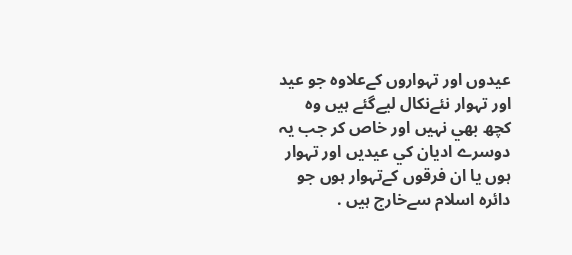عيدوں اور تہواروں كےعلاوہ جو عيد اور تہوار نئےنكال ليےگئے ہيں وہ كچھ بھي نہيں اور خاص كر جب يہ دوسرے اديان كي عيديں اور تہوار ہوں يا ان فرقوں كےتہوار ہوں جو دائرہ اسلام سےخارج ہيں .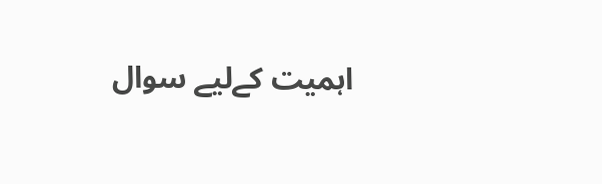اہميت كےليے سوال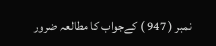نمبر ( 947 ) كےجواب كا مطالعہ ضرور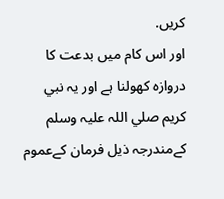كريں.
اور اس كام ميں بدعت كا دروازہ كھولنا ہے اور يہ نبي كريم صلي اللہ عليہ وسلم كےمندرجہ ذيل فرمان كےعموم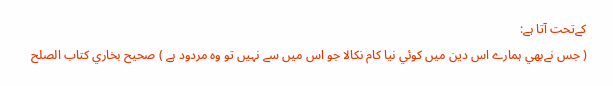كےتحت آتا ہے:
( جس نےبھي ہمارے اس دين ميں كوئي نيا كام نكالا جو اس ميں سے نہيں تو وہ مردود ہے ) صحيح بخاري كتاب الصلح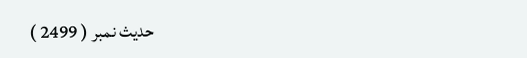حديث نمبر ( 2499 )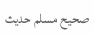صحيح مسلم حديث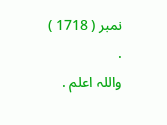نمبر ( 1718 ) .
واللہ اعلم .